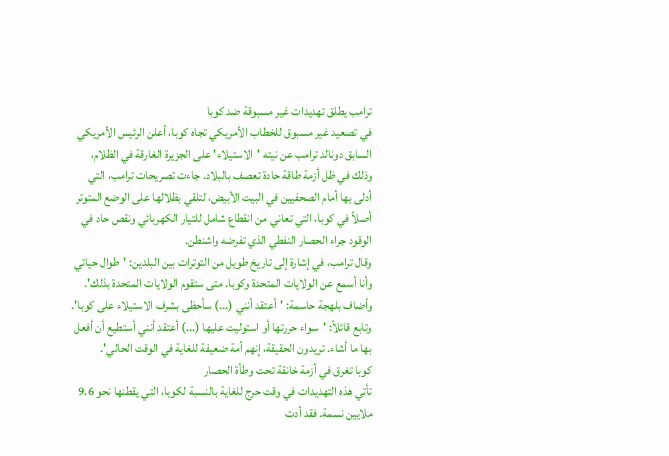ترامب يطلق تهديدات غير مسبوقة ضد كوبا
في تصعيد غير مسبوق للخطاب الأمريكي تجاه كوبا، أعلن الرئيس الأمريكي السابق دونالد ترامب عن نيته 'الاستيلاء' على الجزيرة الغارقة في الظلام، وذلك في ظل أزمة طاقة حادة تعصف بالبلاد. جاءت تصريحات ترامب، التي أدلى بها أمام الصحفيين في البيت الأبيض، لتلقي بظلالها على الوضع المتوتر أصلاً في كوبا، التي تعاني من انقطاع شامل للتيار الكهربائي ونقص حاد في الوقود جراء الحصار النفطي الذي تفرضه واشنطن.
وقال ترامب، في إشارة إلى تاريخ طويل من التوترات بين البلدين: 'طوال حياتي وأنا أسمع عن الولايات المتحدة وكوبا. متى ستقوم الولايات المتحدة بذلك'. وأضاف بلهجة حاسمة: 'أعتقد أنني (...) سأحظى بشرف الاستيلاء على كوبا'. وتابع قائلاً: 'سواء حررتها أو استوليت عليها (...) أعتقد أنني أستطيع أن أفعل بها ما أشاء. تريدون الحقيقة، إنهم أمة ضعيفة للغاية في الوقت الحالي'.
كوبا تغرق في أزمة خانقة تحت وطأة الحصار
تأتي هذه التهديدات في وقت حرج للغاية بالنسبة لكوبا، التي يقطنها نحو 9.6 ملايين نسمة. فقد أدت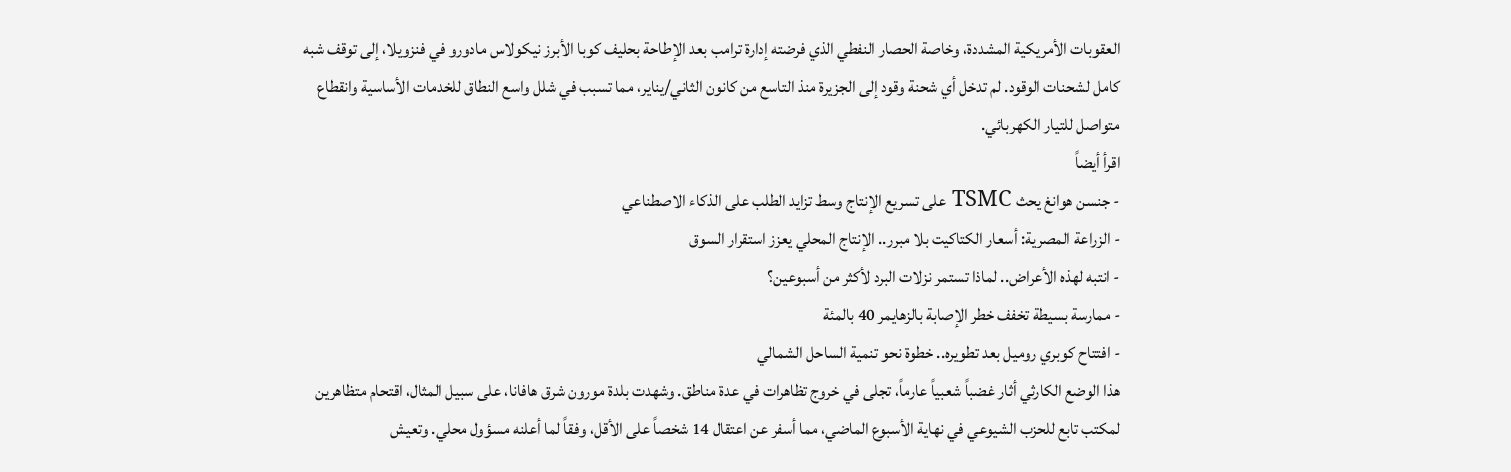العقوبات الأمريكية المشددة، وخاصة الحصار النفطي الذي فرضته إدارة ترامب بعد الإطاحة بحليف كوبا الأبرز نيكولاس مادورو في فنزويلا، إلى توقف شبه كامل لشحنات الوقود. لم تدخل أي شحنة وقود إلى الجزيرة منذ التاسع من كانون الثاني/يناير، مما تسبب في شلل واسع النطاق للخدمات الأساسية وانقطاع متواصل للتيار الكهربائي.
اقرأ أيضاً
- جنسن هوانغ يحث TSMC على تسريع الإنتاج وسط تزايد الطلب على الذكاء الاصطناعي
- الزراعة المصرية: أسعار الكتاكيت بلا مبرر.. الإنتاج المحلي يعزز استقرار السوق
- انتبه لهذه الأعراض.. لماذا تستمر نزلات البرد لأكثر من أسبوعين؟
- ممارسة بسيطة تخفف خطر الإصابة بالزهايمر 40 بالمئة
- افتتاح كوبري روميل بعد تطويره.. خطوة نحو تنمية الساحل الشمالي
هذا الوضع الكارثي أثار غضباً شعبياً عارماً، تجلى في خروج تظاهرات في عدة مناطق. وشهدت بلدة مورون شرق هافانا، على سبيل المثال، اقتحام متظاهرين لمكتب تابع للحزب الشيوعي في نهاية الأسبوع الماضي، مما أسفر عن اعتقال 14 شخصاً على الأقل، وفقاً لما أعلنه مسؤول محلي. وتعيش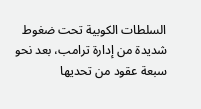السلطات الكوبية تحت ضغوط شديدة من إدارة ترامب، بعد نحو سبعة عقود من تحديها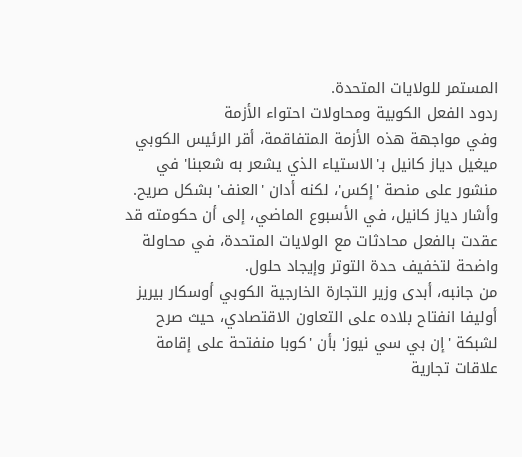المستمر للولايات المتحدة.
ردود الفعل الكوبية ومحاولات احتواء الأزمة
وفي مواجهة هذه الأزمة المتفاقمة، أقر الرئيس الكوبي ميغيل دياز كانيل بـ'الاستياء الذي يشعر به شعبنا' في منشور على منصة 'إكس'، لكنه أدان 'العنف' بشكل صريح. وأشار دياز كانيل، في الأسبوع الماضي، إلى أن حكومته قد عقدت بالفعل محادثات مع الولايات المتحدة، في محاولة واضحة لتخفيف حدة التوتر وإيجاد حلول.
من جانبه، أبدى وزير التجارة الخارجية الكوبي أوسكار بيريز أوليفا انفتاح بلاده على التعاون الاقتصادي، حيث صرح لشبكة 'إن بي سي نيوز' بأن 'كوبا منفتحة على إقامة علاقات تجارية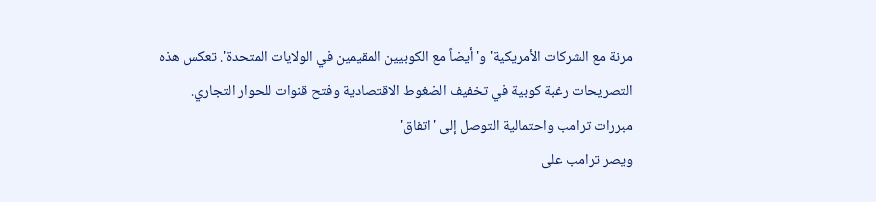مرنة مع الشركات الأمريكية' و'أيضاً مع الكوبيين المقيمين في الولايات المتحدة'. تعكس هذه التصريحات رغبة كوبية في تخفيف الضغوط الاقتصادية وفتح قنوات للحوار التجاري.
مبررات ترامب واحتمالية التوصل إلى 'اتفاق'
ويصر ترامب على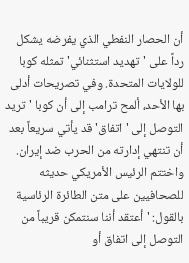أن الحصار النفطي الذي يفرضه يشكل رداً على 'تهديد استثنائي' تمثله كوبا للولايات المتحدة. وفي تصريحات أدلى بها الأحد، ألمح ترامب إلى أن كوبا 'تريد التوصل إلى 'اتفاق' قد يأتي سريعاً بعد أن تنتهي إدارته من الحرب ضد إيران. واختتم الرئيس الأمريكي حديثه للصحافيين على متن الطائرة الرئاسية بالقول: 'أعتقد أننا سنتمكن قريباً من التوصل إلى اتفاق أو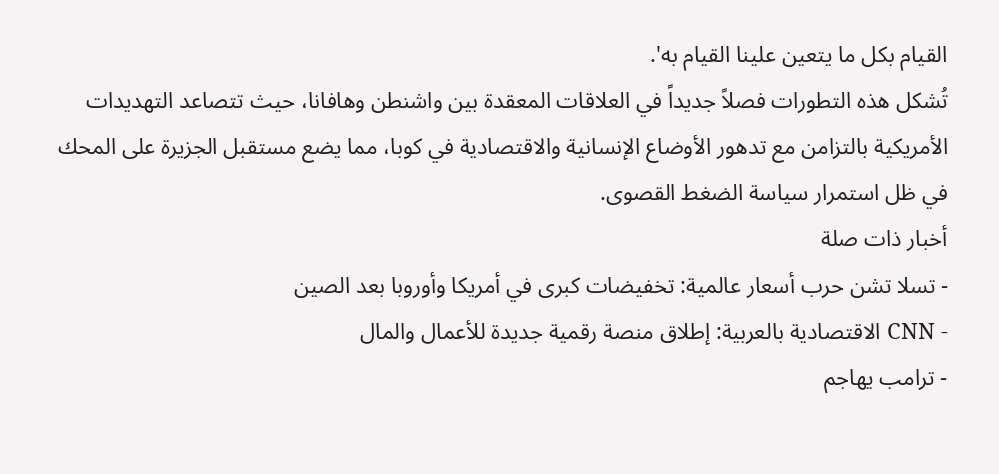القيام بكل ما يتعين علينا القيام به'.
تُشكل هذه التطورات فصلاً جديداً في العلاقات المعقدة بين واشنطن وهافانا، حيث تتصاعد التهديدات الأمريكية بالتزامن مع تدهور الأوضاع الإنسانية والاقتصادية في كوبا، مما يضع مستقبل الجزيرة على المحك في ظل استمرار سياسة الضغط القصوى.
أخبار ذات صلة
- تسلا تشن حرب أسعار عالمية: تخفيضات كبرى في أمريكا وأوروبا بعد الصين
- CNN الاقتصادية بالعربية: إطلاق منصة رقمية جديدة للأعمال والمال
- ترامب يهاجم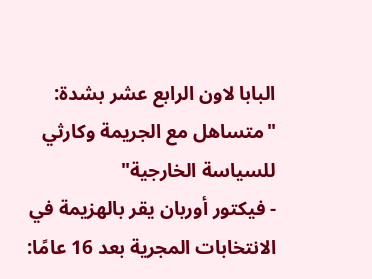البابا لاون الرابع عشر بشدة: "متساهل مع الجريمة وكارثي للسياسة الخارجية"
- فيكتور أوربان يقر بالهزيمة في الانتخابات المجرية بعد 16 عامًا: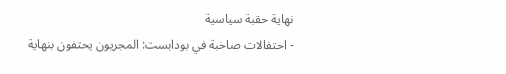نهاية حقبة سياسية
- احتفالات صاخبة في بودابست: المجريون يحتفون بنهاية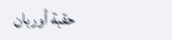حقبة أوربان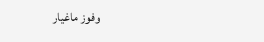وفوز ماغيار